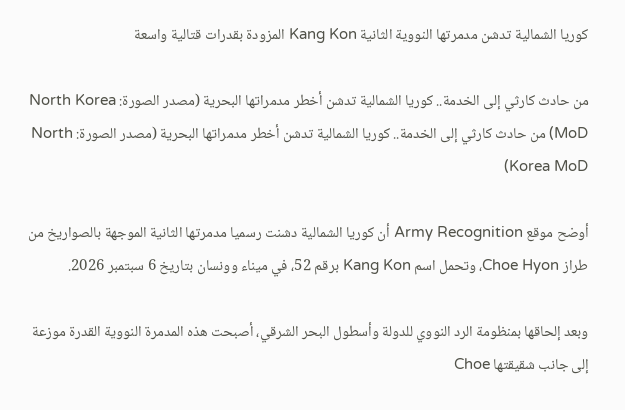كوريا الشمالية تدشن مدمرتها النووية الثانية Kang Kon المزودة بقدرات قتالية واسعة

من حادث كارثي إلى الخدمة.. كوريا الشمالية تدشن أخطر مدمراتها البحرية (مصدر الصورة: North Korea MoD) من حادث كارثي إلى الخدمة.. كوريا الشمالية تدشن أخطر مدمراتها البحرية (مصدر الصورة: North Korea MoD)

أوضح موقع Army Recognition أن كوريا الشمالية دشنت رسميا مدمرتها الثانية الموجهة بالصواريخ من طراز Choe Hyon، وتحمل اسم Kang Kon برقم 52، في ميناء وونسان بتاريخ 6 سبتمبر 2026.

وبعد إلحاقها بمنظومة الرد النووي للدولة وأسطول البحر الشرقي، أصبحت هذه المدمرة النووية القدرة موزعة إلى جانب شقيقتها Choe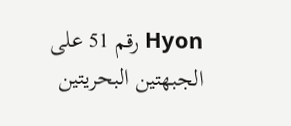Hyon رقم 51 على الجبهتين البحريتين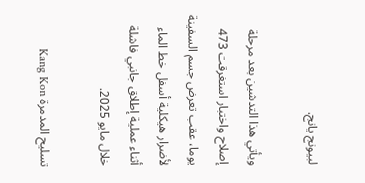لبيونج يانج.

ويأتي هذا التدشين بعد مرحلة إصلاح واختبار استغرقت 473 يوما، عقب تعرض جسم السفينة لأضرار هيكلية أسفل خط الماء أثناء عملية إطلاق جانبي فاشلة خلال مايو 2025.

تسليح المدمرة Kang Kon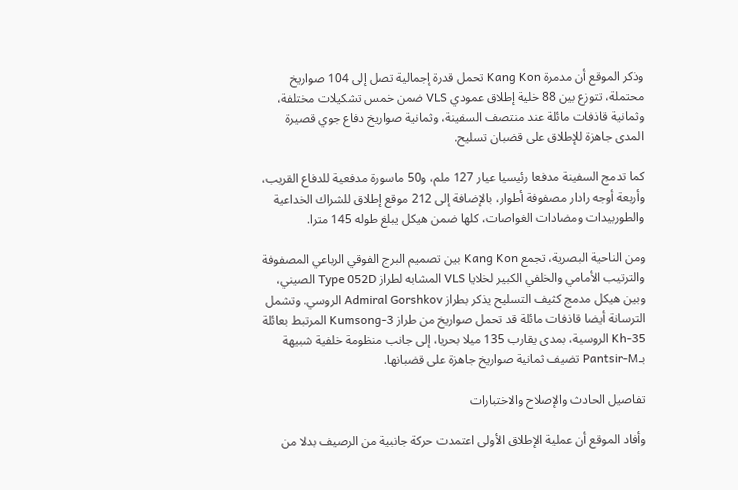وذكر الموقع أن مدمرة Kang Kon تحمل قدرة إجمالية تصل إلى 104 صواريخ محتملة، تتوزع بين 88 خلية إطلاق عمودي VLS ضمن خمس تشكيلات مختلفة، وثمانية قاذفات مائلة عند منتصف السفينة، وثمانية صواريخ دفاع جوي قصيرة المدى جاهزة للإطلاق على قضبان تسليح.

كما تدمج السفينة مدفعا رئيسيا عيار 127 ملم، و50 ماسورة مدفعية للدفاع القريب، وأربعة أوجه رادار مصفوفة أطوار، بالإضافة إلى 212 موقع إطلاق للشراك الخداعية والطوربيدات ومضادات الغواصات، كلها ضمن هيكل يبلغ طوله 145 مترا.

ومن الناحية البصرية، تجمع Kang Kon بين تصميم البرج الفوقي الرباعي المصفوفة والترتيب الأمامي والخلفي الكبير لخلايا VLS المشابه لطراز Type 052D الصيني، وبين هيكل مدمج كثيف التسليح يذكر بطراز Admiral Gorshkov الروسي. وتشمل الترسانة أيضا قاذفات مائلة قد تحمل صواريخ من طراز Kumsong-3 المرتبط بعائلة Kh-35 الروسية، بمدى يقارب 135 ميلا بحريا، إلى جانب منظومة خلفية شبيهة بـPantsir-M تضيف ثمانية صواريخ جاهزة على قضبانها.

تفاصيل الحادث والإصلاح والاختبارات

وأفاد الموقع أن عملية الإطلاق الأولى اعتمدت حركة جانبية من الرصيف بدلا من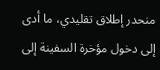منحدر إطلاق تقليدي، ما أدى إلى دخول مؤخرة السفينة إلى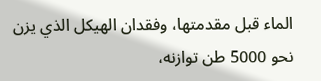الماء قبل مقدمتها، وفقدان الهيكل الذي يزن نحو 5000 طن توازنه،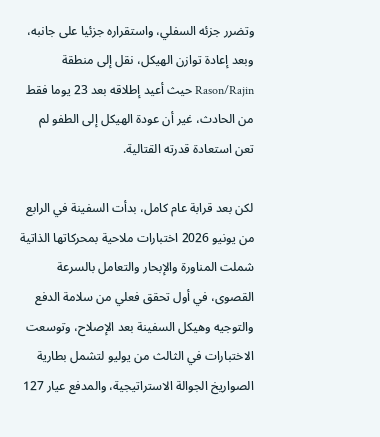وتضرر جزئه السفلي، واستقراره جزئيا على جانبه، وبعد إعادة توازن الهيكل، نقل إلى منطقة Rason/Rajin حيث أعيد إطلاقه بعد 23 يوما فقط من الحادث، غير أن عودة الهيكل إلى الطفو لم تعن استعادة قدرته القتالية.

لكن بعد قرابة عام كامل، بدأت السفينة في الرابع من يونيو 2026 اختبارات ملاحية بمحركاتها الذاتية شملت المناورة والإبحار والتعامل بالسرعة القصوى، في أول تحقق فعلي من سلامة الدفع والتوجيه وهيكل السفينة بعد الإصلاح، وتوسعت الاختبارات في الثالث من يوليو لتشمل بطارية الصواريخ الجوالة الاستراتيجية، والمدفع عيار 127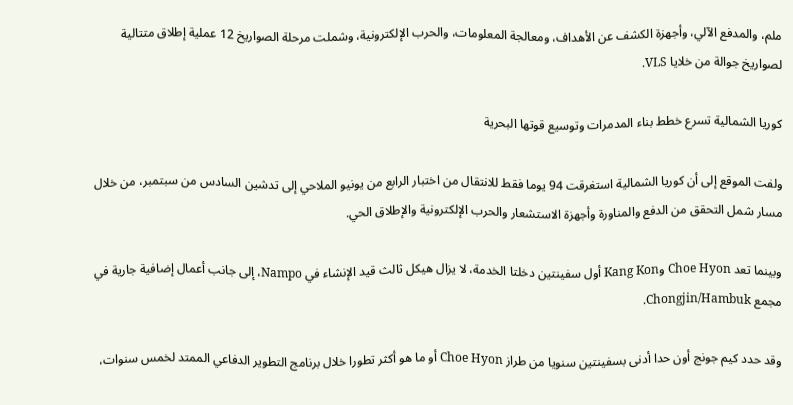ملم، والمدفع الآلي، وأجهزة الكشف عن الأهداف، ومعالجة المعلومات، والحرب الإلكترونية، وشملت مرحلة الصواريخ 12 عملية إطلاق متتالية لصواريخ جوالة من خلايا VLS.

كوريا الشمالية تسرع خطط بناء المدمرات وتوسيع قوتها البحرية

ولفت الموقع إلى أن كوريا الشمالية استغرقت 94 يوما فقط للانتقال من اختبار الرابع من يونيو الملاحي إلى تدشين السادس من سبتمبر، من خلال مسار شمل التحقق من الدفع والمناورة وأجهزة الاستشعار والحرب الإلكترونية والإطلاق الحي.

وبينما تعد Choe Hyon وKang Kon أول سفينتين دخلتا الخدمة، لا يزال هيكل ثالث قيد الإنشاء في Nampo، إلى جانب أعمال إضافية جارية في مجمع Chongjin/Hambuk.

وقد حدد كيم جونج أون حدا أدنى بسفينتين سنويا من طراز Choe Hyon أو ما هو أكثر تطورا خلال برنامج التطوير الدفاعي الممتد لخمس سنوات،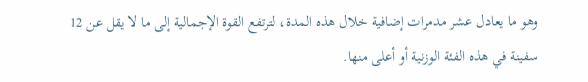وهو ما يعادل عشر مدمرات إضافية خلال هذه المدة، لترتفع القوة الإجمالية إلى ما لا يقل عن 12 سفينة في هذه الفئة الوزنية أو أعلى منها.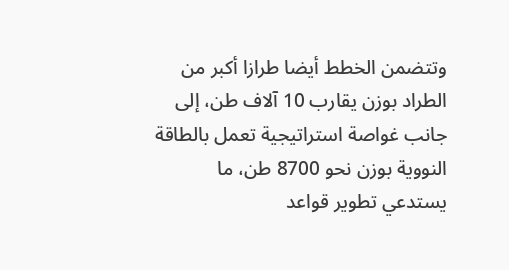وتتضمن الخطط أيضا طرازا أكبر من الطراد بوزن يقارب 10 آلاف طن، إلى جانب غواصة استراتيجية تعمل بالطاقة النووية بوزن نحو 8700 طن، ما يستدعي تطوير قواعد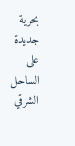بحرية جديدة على الساحل الشرقي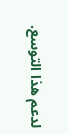لدعم هذا التوسع.